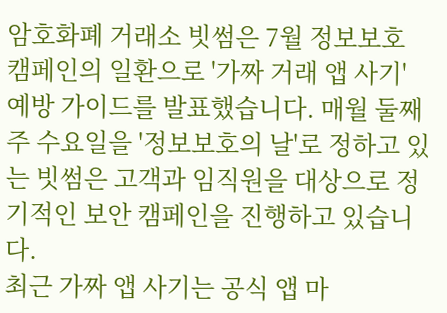암호화폐 거래소 빗썸은 7월 정보보호 캠페인의 일환으로 '가짜 거래 앱 사기' 예방 가이드를 발표했습니다. 매월 둘째 주 수요일을 '정보보호의 날'로 정하고 있는 빗썸은 고객과 임직원을 대상으로 정기적인 보안 캠페인을 진행하고 있습니다.
최근 가짜 앱 사기는 공식 앱 마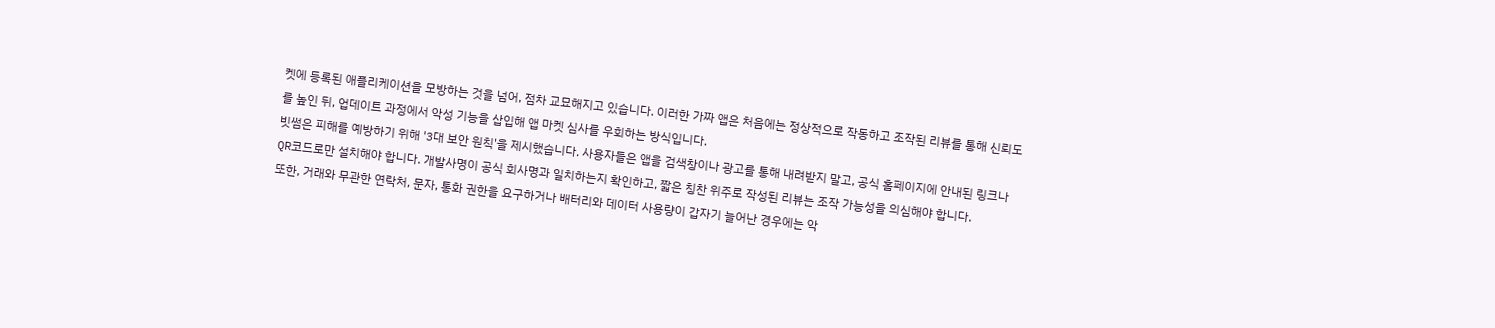켓에 등록된 애플리케이션을 모방하는 것을 넘어, 점차 교묘해지고 있습니다. 이러한 가짜 앱은 처음에는 정상적으로 작동하고 조작된 리뷰를 통해 신뢰도를 높인 뒤, 업데이트 과정에서 악성 기능을 삽입해 앱 마켓 심사를 우회하는 방식입니다.
빗썸은 피해를 예방하기 위해 '3대 보안 원칙'을 제시했습니다. 사용자들은 앱을 검색창이나 광고를 통해 내려받지 말고, 공식 홈페이지에 안내된 링크나 QR코드로만 설치해야 합니다. 개발사명이 공식 회사명과 일치하는지 확인하고, 짧은 칭찬 위주로 작성된 리뷰는 조작 가능성을 의심해야 합니다.
또한, 거래와 무관한 연락처, 문자, 통화 권한을 요구하거나 배터리와 데이터 사용량이 갑자기 늘어난 경우에는 악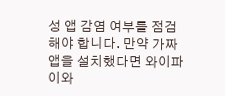성 앱 감염 여부를 점검해야 합니다. 만약 가짜 앱을 설치했다면 와이파이와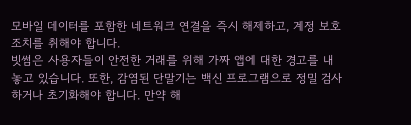모바일 데이터를 포함한 네트워크 연결을 즉시 해제하고, 계정 보호 조치를 취해야 합니다.
빗썸은 사용자들이 안전한 거래를 위해 가짜 앱에 대한 경고를 내놓고 있습니다. 또한, 감염된 단말기는 백신 프로그램으로 정밀 검사하거나 초기화해야 합니다. 만약 해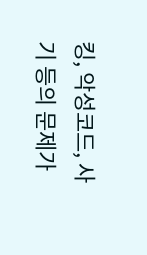킹, 악성코드, 사기 등의 문제가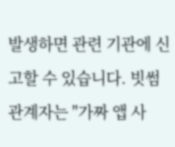발생하면 관련 기관에 신고할 수 있습니다. 빗썸 관계자는 "가짜 앱 사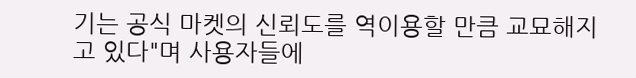기는 공식 마켓의 신뢰도를 역이용할 만큼 교묘해지고 있다"며 사용자들에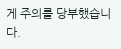게 주의를 당부했습니다.